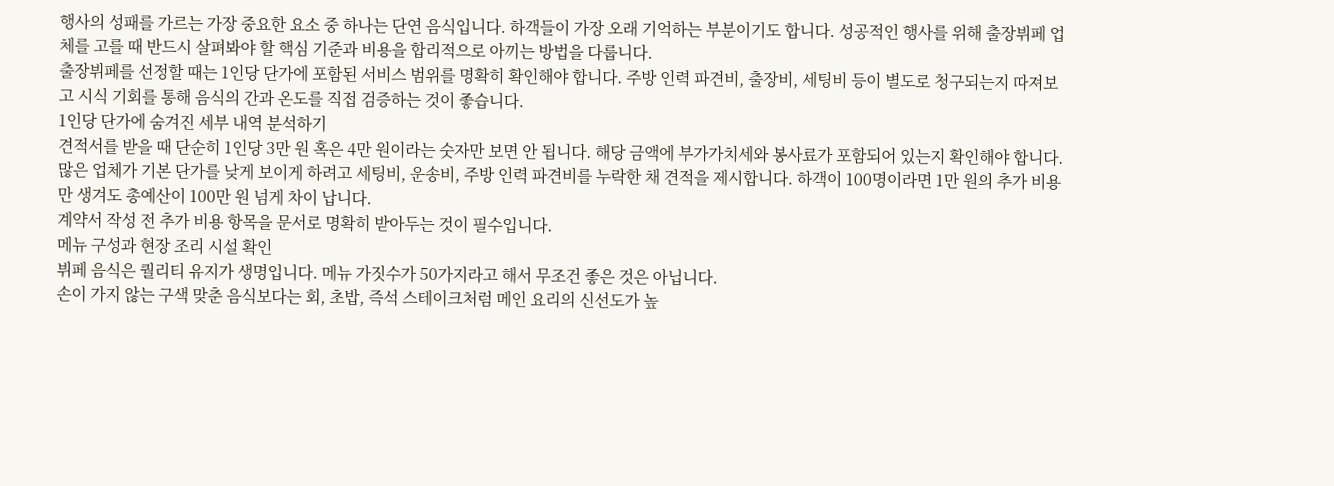행사의 성패를 가르는 가장 중요한 요소 중 하나는 단연 음식입니다. 하객들이 가장 오래 기억하는 부분이기도 합니다. 성공적인 행사를 위해 출장뷔페 업체를 고를 때 반드시 살펴봐야 할 핵심 기준과 비용을 합리적으로 아끼는 방법을 다룹니다.
출장뷔페를 선정할 때는 1인당 단가에 포함된 서비스 범위를 명확히 확인해야 합니다. 주방 인력 파견비, 출장비, 세팅비 등이 별도로 청구되는지 따져보고 시식 기회를 통해 음식의 간과 온도를 직접 검증하는 것이 좋습니다.
1인당 단가에 숨겨진 세부 내역 분석하기
견적서를 받을 때 단순히 1인당 3만 원 혹은 4만 원이라는 숫자만 보면 안 됩니다. 해당 금액에 부가가치세와 봉사료가 포함되어 있는지 확인해야 합니다.
많은 업체가 기본 단가를 낮게 보이게 하려고 세팅비, 운송비, 주방 인력 파견비를 누락한 채 견적을 제시합니다. 하객이 100명이라면 1만 원의 추가 비용만 생겨도 총예산이 100만 원 넘게 차이 납니다.
계약서 작성 전 추가 비용 항목을 문서로 명확히 받아두는 것이 필수입니다.
메뉴 구성과 현장 조리 시설 확인
뷔페 음식은 퀄리티 유지가 생명입니다. 메뉴 가짓수가 50가지라고 해서 무조건 좋은 것은 아닙니다.
손이 가지 않는 구색 맞춘 음식보다는 회, 초밥, 즉석 스테이크처럼 메인 요리의 신선도가 높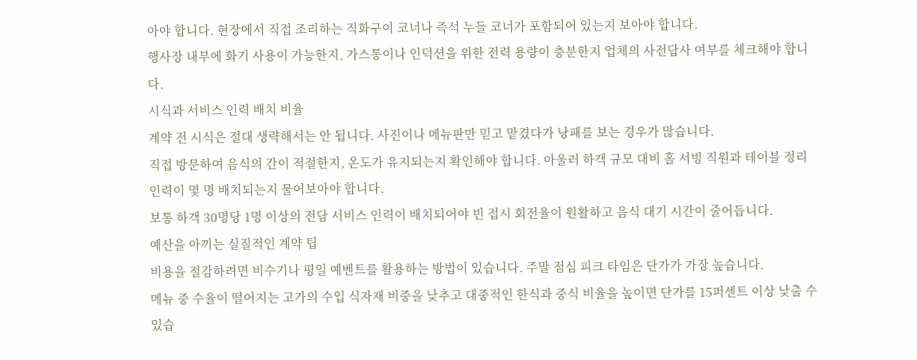아야 합니다. 현장에서 직접 조리하는 직화구이 코너나 즉석 누들 코너가 포함되어 있는지 보아야 합니다.
행사장 내부에 화기 사용이 가능한지, 가스통이나 인덕션을 위한 전력 용량이 충분한지 업체의 사전답사 여부를 체크해야 합니다.
시식과 서비스 인력 배치 비율
계약 전 시식은 절대 생략해서는 안 됩니다. 사진이나 메뉴판만 믿고 맡겼다가 낭패를 보는 경우가 많습니다.
직접 방문하여 음식의 간이 적절한지, 온도가 유지되는지 확인해야 합니다. 아울러 하객 규모 대비 홀 서빙 직원과 테이블 정리 인력이 몇 명 배치되는지 물어보아야 합니다.
보통 하객 30명당 1명 이상의 전담 서비스 인력이 배치되어야 빈 접시 회전율이 원활하고 음식 대기 시간이 줄어듭니다.
예산을 아끼는 실질적인 계약 팁
비용을 절감하려면 비수기나 평일 예벤트를 활용하는 방법이 있습니다. 주말 점심 피크 타임은 단가가 가장 높습니다.
메뉴 중 수율이 떨어지는 고가의 수입 식자재 비중을 낮추고 대중적인 한식과 중식 비율을 높이면 단가를 15퍼센트 이상 낮출 수 있습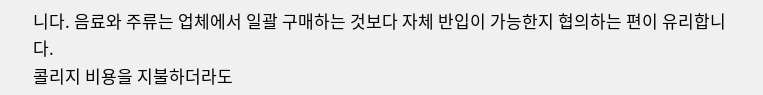니다. 음료와 주류는 업체에서 일괄 구매하는 것보다 자체 반입이 가능한지 협의하는 편이 유리합니다.
콜리지 비용을 지불하더라도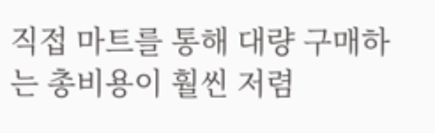직접 마트를 통해 대량 구매하는 총비용이 훨씬 저렴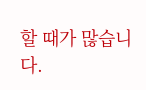할 때가 많습니다.